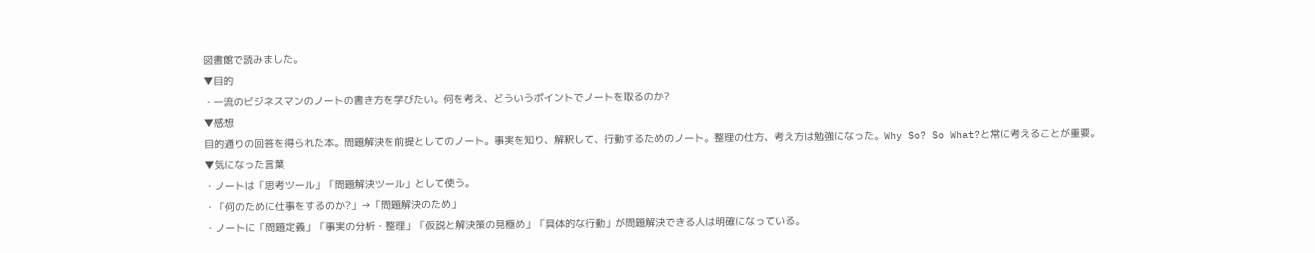図書館で読みました。
▼目的
・一流のビジネスマンのノートの書き方を学びたい。何を考え、どういうポイントでノートを取るのか?
▼感想
目的通りの回答を得られた本。問題解決を前提としてのノート。事実を知り、解釈して、行動するためのノート。整理の仕方、考え方は勉強になった。Why So? So What?と常に考えることが重要。
▼気になった言葉
・ノートは「思考ツール」「問題解決ツール」として使う。
・「何のために仕事をするのか?」→「問題解決のため」
・ノートに「問題定義」「事実の分析・整理」「仮説と解決策の見極め」「具体的な行動」が問題解決できる人は明確になっている。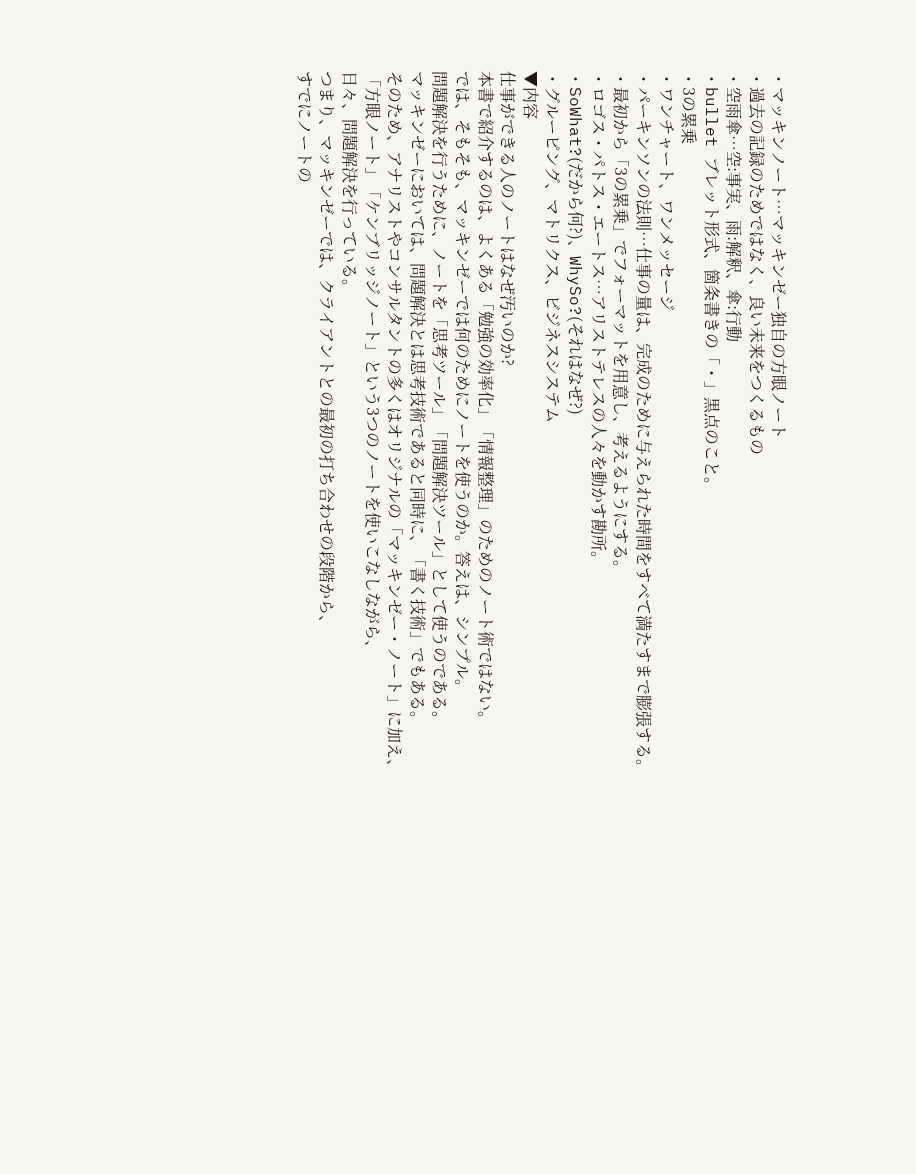・マッキンノート…マッキンゼー独自の方眼ノート
・過去の記録のためではなく、良い未来をつくるもの
・空雨傘…空:事実、雨:解釈、傘:行動
・bullet ブレット形式、箇条書きの「・」黒点のこと。
・3の累乗
・ワンチャート、ワンメッセージ
・パーキンソンの法則…仕事の量は、完成のために与えられた時間をすべて満たすまで膨張する。
・最初から「3の累乗」でフォーマットを用意し、考えるようにする。
・ロゴス・パトス・エートス…アリストテレスの人々を動かす勘所。
・SoWhat?(だから何?)、WhySo?(それはなぜ?)
・グルーピング、マトリクス、ビジネスシステム
▼内容
仕事ができる人のノートはなぜ汚いのか?
本書で紹介するのは、よくある「勉強の効率化」「情報整理」のためのノート術ではない。
では、そもそも、マッキンゼーでは何のためにノートを使うのか。答えは、シンプル。
問題解決を行うために、ノートを「思考ツール」「問題解決ツール」として使うのである。
マッキンゼーにおいては、問題解決とは思考技術であると同時に、「書く技術」でもある。
そのため、アナリストやコンサルタントの多くはオリジナルの「マッキンゼー・ノート」に加え、
「方眼ノート」「ケンブリッジノート」という3つのノートを使いこなしながら、
日々、問題解決を行っている。
つまり、マッキンゼーでは、クライアントとの最初の打ち合わせの段階から、
すでにノートの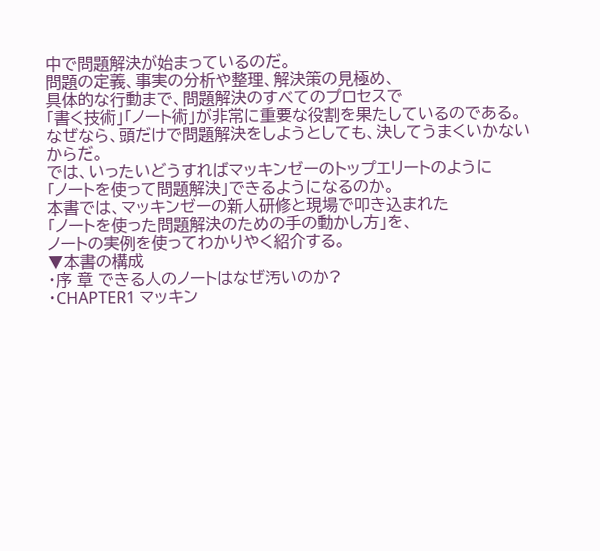中で問題解決が始まっているのだ。
問題の定義、事実の分析や整理、解決策の見極め、
具体的な行動まで、問題解決のすべてのプロセスで
「書く技術」「ノート術」が非常に重要な役割を果たしているのである。
なぜなら、頭だけで問題解決をしようとしても、決してうまくいかないからだ。
では、いったいどうすればマッキンゼーのトップエリートのように
「ノートを使って問題解決」できるようになるのか。
本書では、マッキンゼーの新人研修と現場で叩き込まれた
「ノートを使った問題解決のための手の動かし方」を、
ノートの実例を使ってわかりやく紹介する。
▼本書の構成
・序 章 できる人のノートはなぜ汚いのか?
・CHAPTER1 マッキン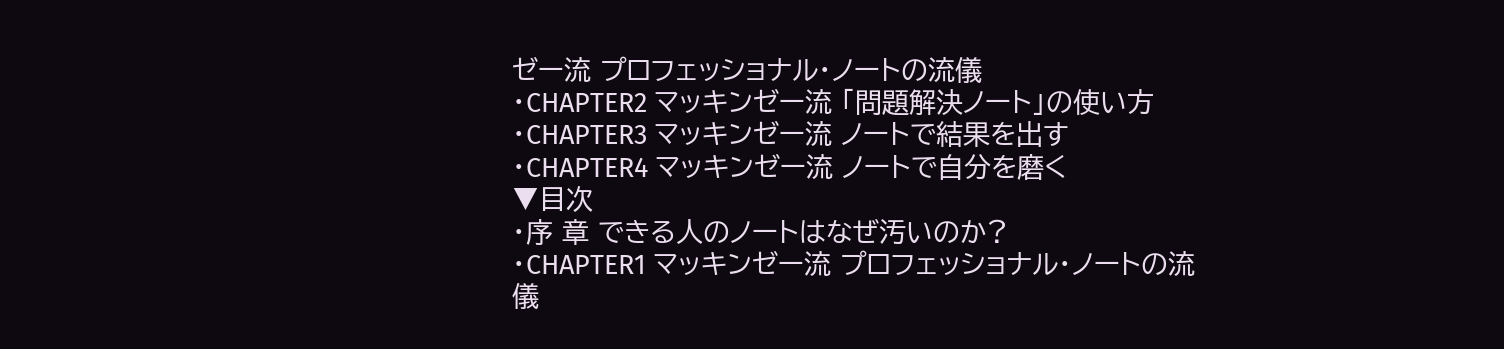ゼー流 プロフェッショナル・ノートの流儀
・CHAPTER2 マッキンゼー流 「問題解決ノート」の使い方
・CHAPTER3 マッキンゼー流 ノートで結果を出す
・CHAPTER4 マッキンゼー流 ノートで自分を磨く
▼目次
・序 章 できる人のノートはなぜ汚いのか?
・CHAPTER1 マッキンゼー流 プロフェッショナル・ノートの流儀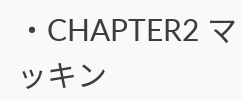・CHAPTER2 マッキン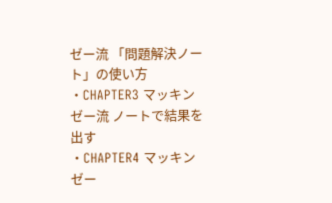ゼー流 「問題解決ノート」の使い方
・CHAPTER3 マッキンゼー流 ノートで結果を出す
・CHAPTER4 マッキンゼー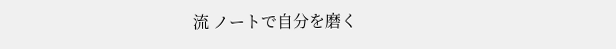流 ノートで自分を磨く